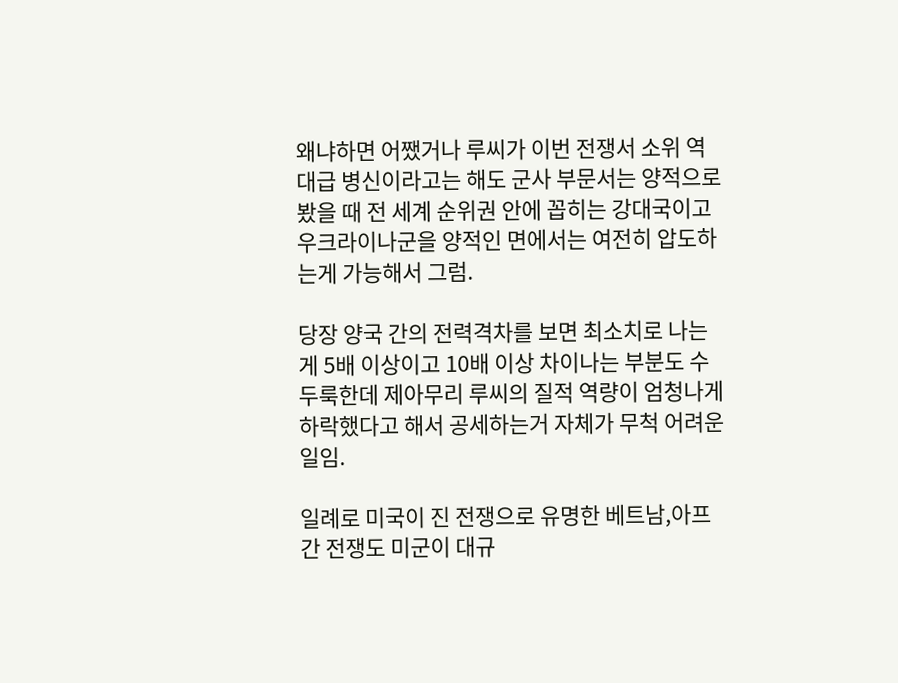왜냐하면 어쨌거나 루씨가 이번 전쟁서 소위 역대급 병신이라고는 해도 군사 부문서는 양적으로 봤을 때 전 세계 순위권 안에 꼽히는 강대국이고 우크라이나군을 양적인 면에서는 여전히 압도하는게 가능해서 그럼.

당장 양국 간의 전력격차를 보면 최소치로 나는게 5배 이상이고 10배 이상 차이나는 부분도 수두룩한데 제아무리 루씨의 질적 역량이 엄청나게 하락했다고 해서 공세하는거 자체가 무척 어려운 일임.

일례로 미국이 진 전쟁으로 유명한 베트남,아프간 전쟁도 미군이 대규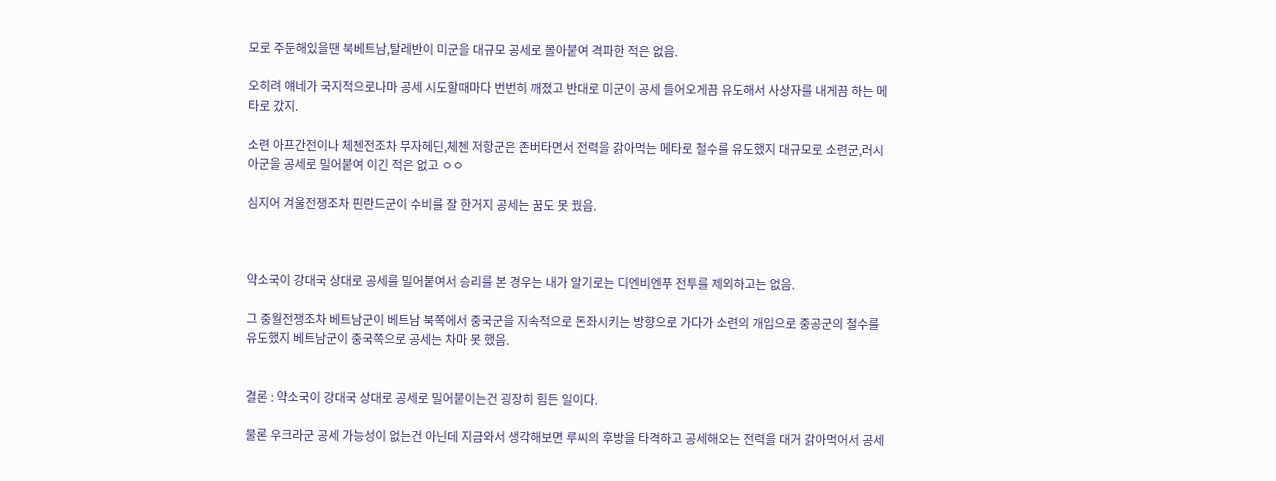모로 주둔해있을땐 북베트남,탈레반이 미군을 대규모 공세로 몰아붙여 격파한 적은 없음.

오히려 얘네가 국지적으로나마 공세 시도할때마다 번번히 깨졌고 반대로 미군이 공세 들어오게끔 유도해서 사상자를 내게끔 하는 메타로 갔지.

소련 아프간전이나 체첸전조차 무자헤딘,체첸 저항군은 존버타면서 전력을 갉아먹는 메타로 철수를 유도했지 대규모로 소련군,러시아군을 공세로 밀어붙여 이긴 적은 없고 ㅇㅇ

심지어 겨울전쟁조차 핀란드군이 수비를 잘 한거지 공세는 꿈도 못 꿨음.



약소국이 강대국 상대로 공세를 밀어붙여서 승리를 본 경우는 내가 알기로는 디엔비엔푸 전투를 제외하고는 없음.

그 중월전쟁조차 베트남군이 베트남 북쪽에서 중국군을 지속적으로 돈좌시키는 방향으로 가다가 소련의 개입으로 중공군의 철수를 유도했지 베트남군이 중국쪽으로 공세는 차마 못 했음.


결론 : 약소국이 강대국 상대로 공세로 밀어붙이는건 굉장히 힘든 일이다.

물론 우크라군 공세 가능성이 없는건 아닌데 지금와서 생각해보면 루씨의 후방을 타격하고 공세해오는 전력을 대거 갉아먹어서 공세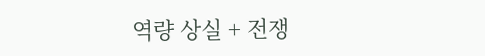역량 상실 + 전쟁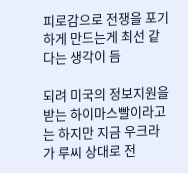피로감으로 전쟁을 포기하게 만드는게 최선 같다는 생각이 듬

되려 미국의 정보지원을 받는 하이마스빨이라고는 하지만 지금 우크라가 루씨 상대로 전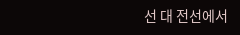선 대 전선에서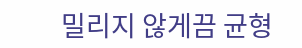밀리지 않게끔 균형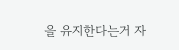을 유지한다는거 자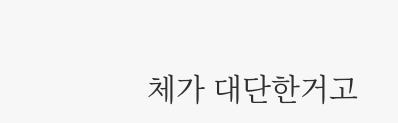체가 대단한거고